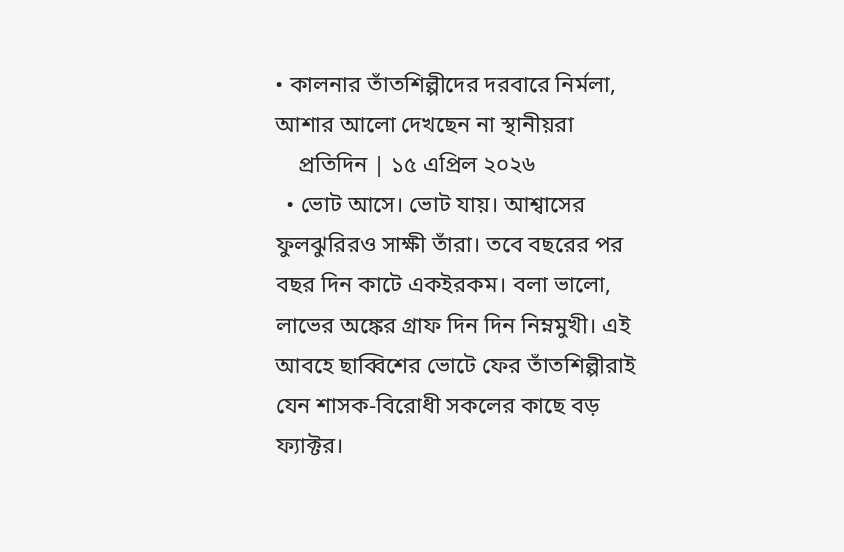• কালনার তাঁতশিল্পীদের দরবারে নির্মলা, আশার আলো দেখছেন না স্থানীয়রা
    প্রতিদিন | ১৫ এপ্রিল ২০২৬
  • ভোট আসে। ভোট যায়। আশ্বাসের ফুলঝুরিরও সাক্ষী তাঁরা। তবে বছরের পর বছর দিন কাটে একইরকম। বলা ভালো, লাভের অঙ্কের গ্রাফ দিন দিন নিম্নমুখী। এই আবহে ছাব্বিশের ভোটে ফের তাঁতশিল্পীরাই যেন শাসক-বিরোধী সকলের কাছে বড় ফ্যাক্টর।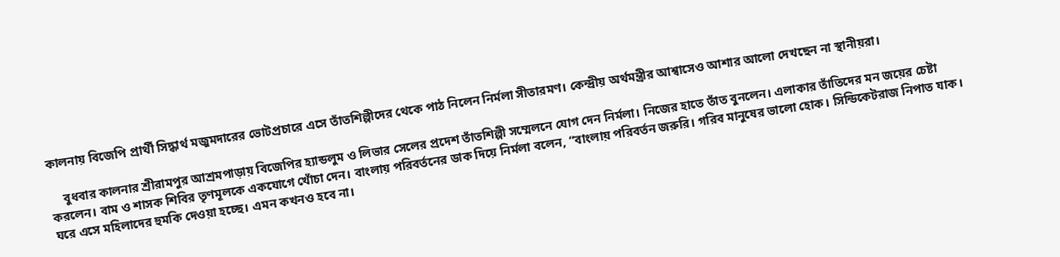কালনায় বিজেপি প্রার্থী সিদ্ধার্থ মজুমদারের ভোটপ্রচারে এসে তাঁতশিল্পীদের থেকে পাঠ নিলেন নির্মলা সীতারমণ। কেন্দ্রীয় অর্থমন্ত্রীর আশ্বাসেও আশার আলো দেখছেন না স্থানীয়রা।

    বুধবার কালনার শ্রীরামপুর আশ্রমপাড়ায় বিজেপির হ্যান্ডলুম ও লিভার সেলের প্রদেশ তাঁতশিল্পী সম্মেলনে যোগ দেন নির্মলা। নিজের হাতে তাঁত বুনলেন। এলাকার তাঁতিদের মন জয়ের চেষ্টা করলেন। বাম ও শাসক শিবির তৃণমূলকে একযোগে খোঁচা দেন। বাংলায় পরিবর্তনের ডাক দিয়ে নির্মলা বলেন, “বাংলায় পরিবর্তন জরুরি। গরিব মানুষের ভালো হোক। সিন্ডিকেটরাজ নিপাত যাক। ঘরে এসে মহিলাদের হুমকি দেওয়া হচ্ছে। এমন কখনও হবে না।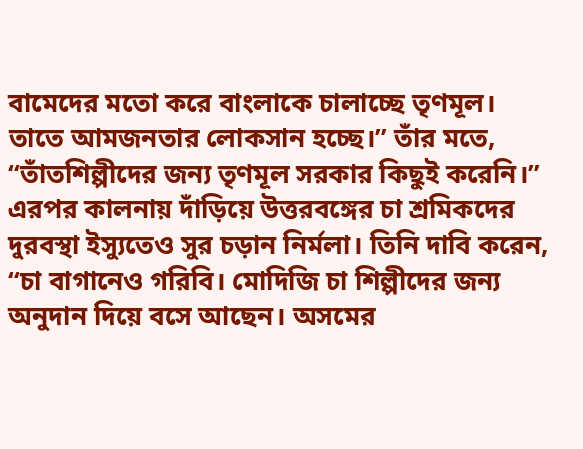বামেদের মতো করে বাংলাকে চালাচ্ছে তৃণমূল। তাতে আমজনতার লোকসান হচ্ছে।” তাঁর মতে, “তাঁতশিল্পীদের জন্য তৃণমূল সরকার কিছুই করেনি।” এরপর কালনায় দাঁড়িয়ে উত্তরবঙ্গের চা শ্রমিকদের দুরবস্থা ইস্যুতেও সুর চড়ান নির্মলা। তিনি দাবি করেন, “চা বাগানেও গরিবি। মোদিজি চা শিল্পীদের জন্য অনুদান দিয়ে বসে আছেন। অসমের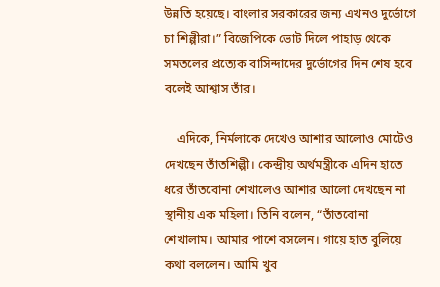উন্নতি হয়েছে। বাংলার সরকারের জন্য এখনও দুর্ভোগে চা শিল্পীরা।” বিজেপিকে ভোট দিলে পাহাড় থেকে সমতলের প্রত্যেক বাসিন্দাদের দুর্ভোগের দিন শেষ হবে বলেই আশ্বাস তাঁর।

    এদিকে, নির্মলাকে দেখেও আশার আলোও মোটেও দেখছেন তাঁতশিল্পী। কেন্দ্রীয় অর্থমন্ত্রীকে এদিন হাতে ধরে তাঁতবোনা শেখালেও আশার আলো দেখছেন না স্থানীয় এক মহিলা। তিনি বলেন, “তাঁতবোনা শেখালাম। আমার পাশে বসলেন। গায়ে হাত বুলিয়ে কথা বললেন। আমি খুব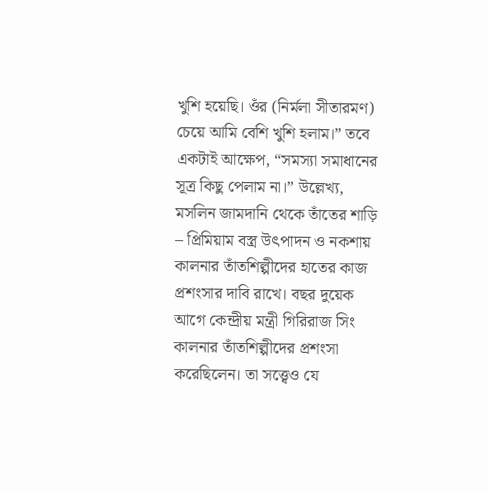খুশি হয়েছি। ওঁর (নির্মলা সীতারমণ) চেয়ে আমি বেশি খুশি হলাম।” তবে একটাই আক্ষেপ, “সমস্যা সমাধানের সূত্র কিছু পেলাম না।” উল্লেখ্য, মসলিন জামদানি থেকে তাঁতের শাড়ি – প্রিমিয়াম বস্ত্র উৎপাদন ও নকশায় কালনার তাঁতশিল্পীদের হাতের কাজ প্রশংসার দাবি রাখে। বছর দুয়েক আগে কেন্দ্রীয় মন্ত্রী গিরিরাজ সিং কালনার তাঁতশিল্পীদের প্রশংসা করেছিলেন। তা সত্ত্বেও যে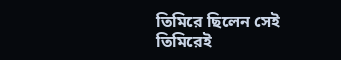তিমিরে ছিলেন সেই তিমিরেই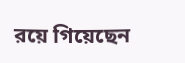রয়ে গিয়েছেন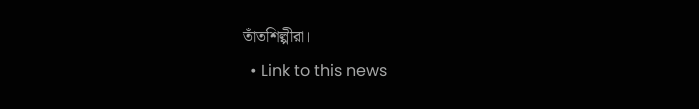তাঁতশিল্পীরা।
  • Link to this news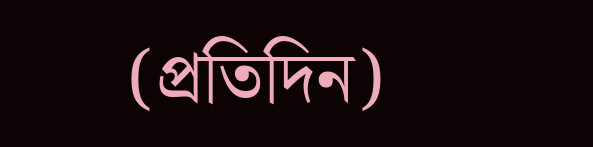(প্রতিদিন)